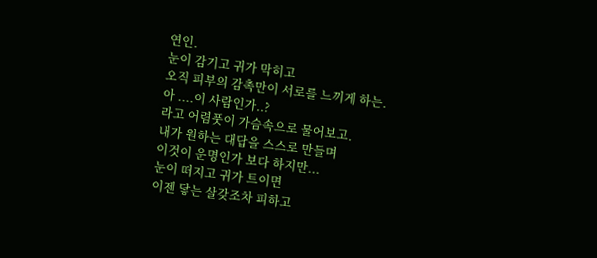연인.
눈이 감기고 귀가 막히고
오직 피부의 감촉만이 서로를 느끼게 하는.
아 ....이 사람인가..?
라고 어렴풋이 가슴속으로 물어보고.
내가 원하는 대답을 스스로 만들며
이것이 운명인가 보다 하지만...
눈이 떠지고 귀가 트이면
이젠 닿는 살갖조차 피하고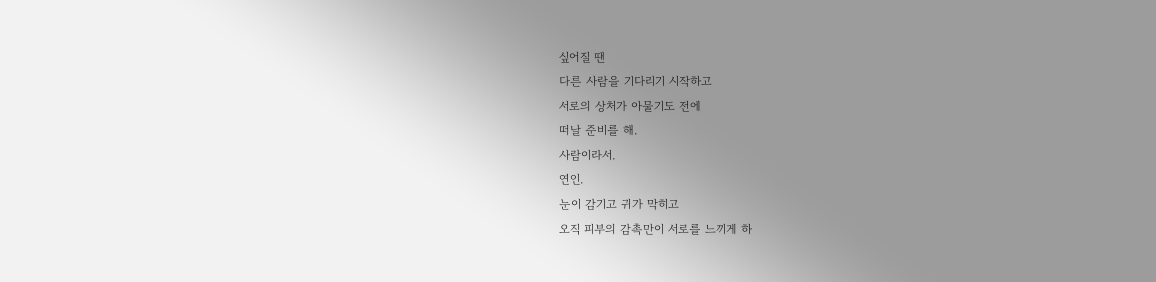싶어질 땐
다른 사람을 기다리기 시작하고
서로의 상처가 아물기도 전에
떠날 준비를 해.
사람이라서.
연인.
눈이 감기고 귀가 막히고
오직 피부의 감촉만이 서로를 느끼게 하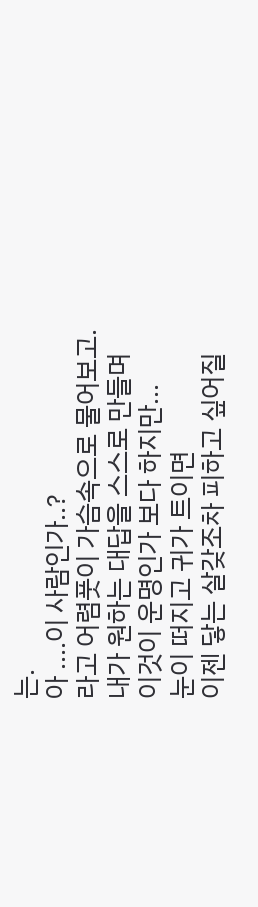는.
아 ....이 사람인가..?
라고 어렴풋이 가슴속으로 물어보고.
내가 원하는 대답을 스스로 만들며
이것이 운명인가 보다 하지만...
눈이 떠지고 귀가 트이면
이젠 닿는 살갖조차 피하고 싶어질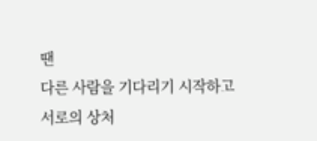땐
다른 사람을 기다리기 시작하고
서로의 상처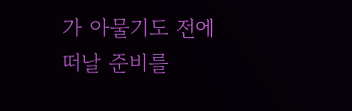가 아물기도 전에
떠날 준비를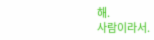해.
사람이라서.